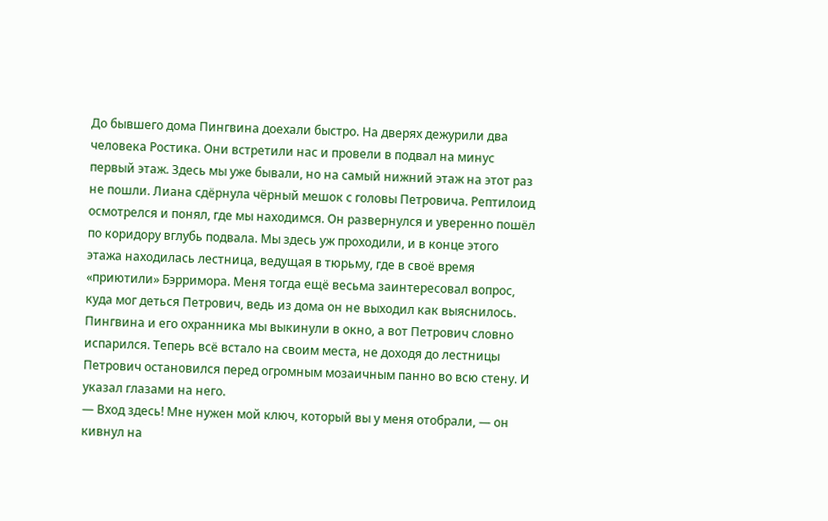До бывшего дома Пингвина доехали быстро. На дверях дежурили два человека Ростика. Они встретили нас и провели в подвал на минус первый этаж. Здесь мы уже бывали, но на самый нижний этаж на этот раз не пошли. Лиана сдёрнула чёрный мешок с головы Петровича. Рептилоид осмотрелся и понял, где мы находимся. Он развернулся и уверенно пошёл по коридору вглубь подвала. Мы здесь уж проходили, и в конце этого этажа находилась лестница, ведущая в тюрьму, где в своё время «приютили» Бэрримора. Меня тогда ещё весьма заинтересовал вопрос, куда мог деться Петрович, ведь из дома он не выходил как выяснилось. Пингвина и его охранника мы выкинули в окно, а вот Петрович словно испарился. Теперь всё встало на своим места, не доходя до лестницы Петрович остановился перед огромным мозаичным панно во всю стену. И указал глазами на него.
— Вход здесь! Мне нужен мой ключ, который вы у меня отобрали, — он кивнул на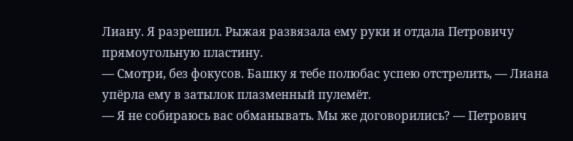Лиану. Я разрешил. Рыжая развязала ему руки и отдала Петровичу прямоугольную пластину.
— Смотри, без фокусов. Башку я тебе полюбас успею отстрелить, — Лиана упёрла ему в затылок плазменный пулемёт.
— Я не собираюсь вас обманывать. Мы же договорились? — Петрович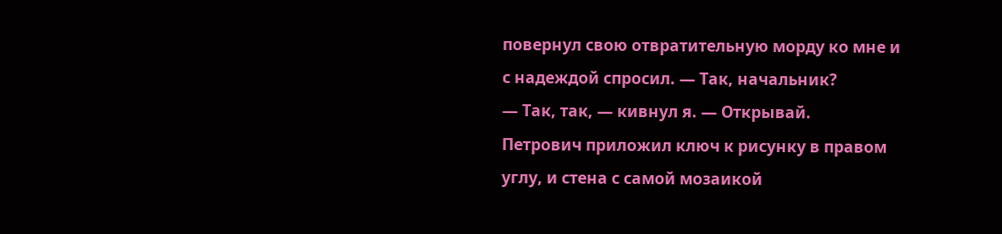повернул свою отвратительную морду ко мне и с надеждой спросил. — Так, начальник?
— Так, так, — кивнул я. — Открывай.
Петрович приложил ключ к рисунку в правом углу, и стена с самой мозаикой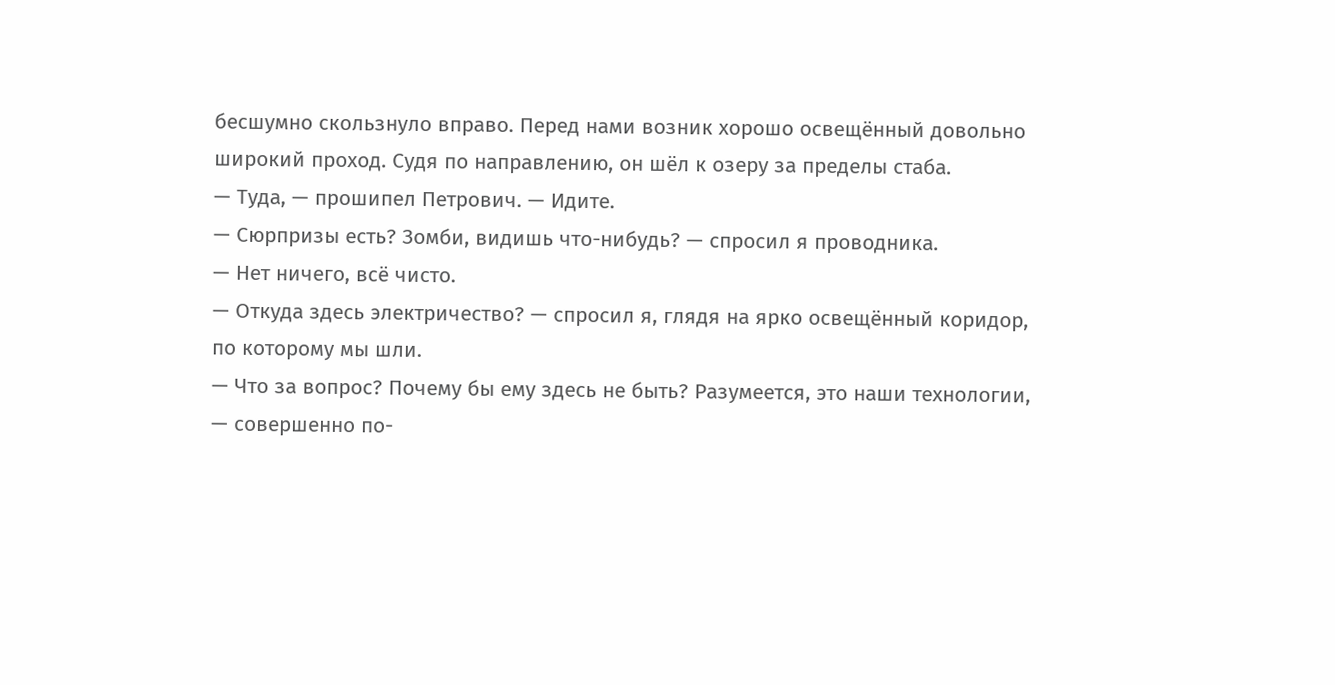бесшумно скользнуло вправо. Перед нами возник хорошо освещённый довольно широкий проход. Судя по направлению, он шёл к озеру за пределы стаба.
— Туда, — прошипел Петрович. — Идите.
— Сюрпризы есть? Зомби, видишь что-нибудь? — спросил я проводника.
— Нет ничего, всё чисто.
— Откуда здесь электричество? — спросил я, глядя на ярко освещённый коридор, по которому мы шли.
— Что за вопрос? Почему бы ему здесь не быть? Разумеется, это наши технологии, — совершенно по-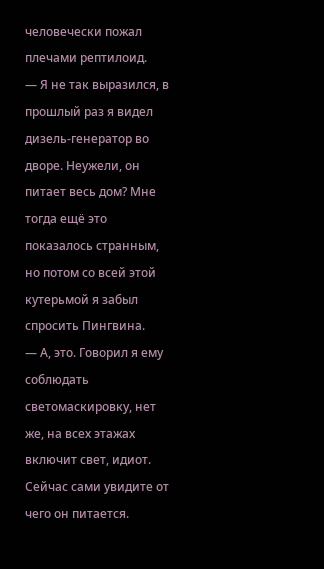человечески пожал плечами рептилоид.
— Я не так выразился, в прошлый раз я видел дизель-генератор во дворе. Неужели, он питает весь дом? Мне тогда ещё это показалось странным, но потом со всей этой кутерьмой я забыл спросить Пингвина.
— А, это. Говорил я ему соблюдать светомаскировку, нет же, на всех этажах включит свет, идиот. Сейчас сами увидите от чего он питается.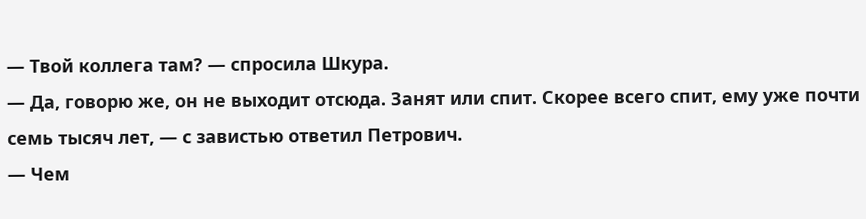— Твой коллега там? — спросила Шкура.
— Да, говорю же, он не выходит отсюда. Занят или спит. Скорее всего спит, ему уже почти семь тысяч лет, — с завистью ответил Петрович.
— Чем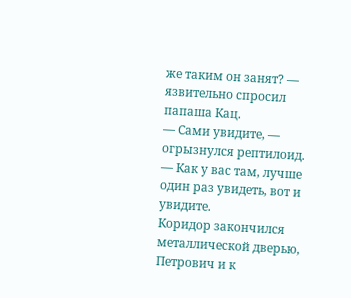же таким он занят? — язвительно спросил папаша Кац.
— Сами увидите, — огрызнулся рептилоид. — Как у вас там, лучше один раз увидеть, вот и увидите.
Коридор закончился металлической дверью, Петрович и к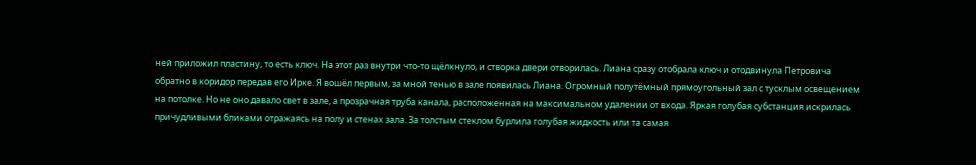ней приложил пластину, то есть ключ. На этот раз внутри что-то щёлкнуло, и створка двери отворилась. Лиана сразу отобрала ключ и отодвинула Петровича обратно в коридор передав его Ирке. Я вошёл первым, за мной тенью в зале появилась Лиана. Огромный полутёмный прямоугольный зал с тусклым освещением на потолке. Но не оно давало свет в зале, а прозрачная труба канала, расположенная на максимальном удалении от входа. Яркая голубая субстанция искрилась причудливыми бликами отражаясь на полу и стенах зала. За толстым стеклом бурлила голубая жидкость или та самая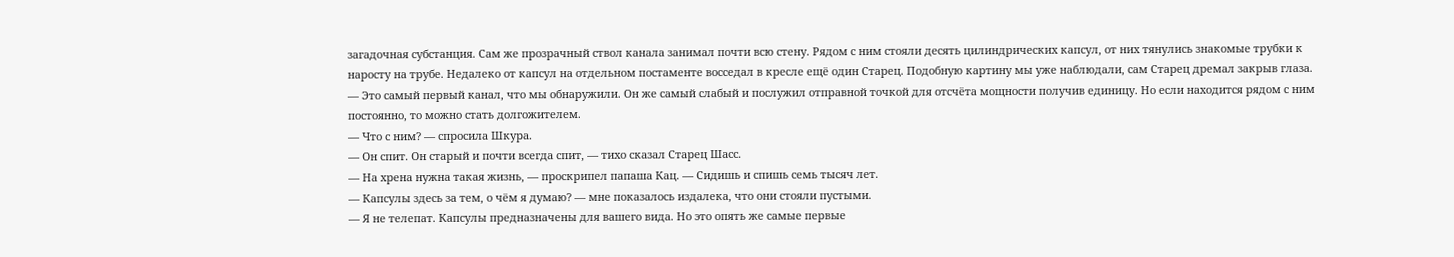загадочная субстанция. Сам же прозрачный ствол канала занимал почти всю стену. Рядом с ним стояли десять цилиндрических капсул, от них тянулись знакомые трубки к наросту на трубе. Недалеко от капсул на отдельном постаменте восседал в кресле ещё один Старец. Подобную картину мы уже наблюдали, сам Старец дремал закрыв глаза.
— Это самый первый канал, что мы обнаружили. Он же самый слабый и послужил отправной точкой для отсчёта мощности получив единицу. Но если находится рядом с ним постоянно, то можно стать долгожителем.
— Что с ним? — спросила Шкура.
— Он спит. Он старый и почти всегда спит, — тихо сказал Старец Шасс.
— На хрена нужна такая жизнь, — проскрипел папаша Кац. — Сидишь и спишь семь тысяч лет.
— Капсулы здесь за тем, о чём я думаю? — мне показалось издалека, что они стояли пустыми.
— Я не телепат. Капсулы предназначены для вашего вида. Но это опять же самые первые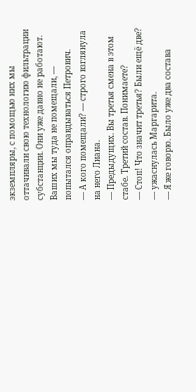экземпляры, с помощью них мы оттачивали свою технологию фильтрации субстанции. Они уже давно не работают. Ваших мы туда не помещали, — попытался оправдываться Петрович.
— А кого помещали? — строго взглянула на него Лиана.
— Предыдущих. Вы третья смена в этом стабе. Третий состав. Понимаете?
— Стоп! Что значит третья? Были ещё две? — ужаснулась Маргарита.
— Я же говорю. Было уже два состава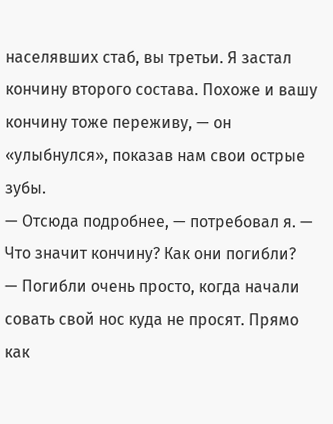населявших стаб, вы третьи. Я застал кончину второго состава. Похоже и вашу кончину тоже переживу, — он «улыбнулся», показав нам свои острые зубы.
— Отсюда подробнее, — потребовал я. — Что значит кончину? Как они погибли?
— Погибли очень просто, когда начали совать свой нос куда не просят. Прямо как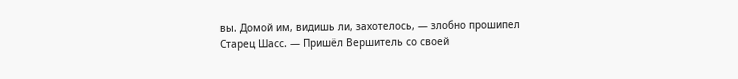вы. Домой им, видишь ли, захотелось, — злобно прошипел Старец Шасс. — Пришёл Вершитель со своей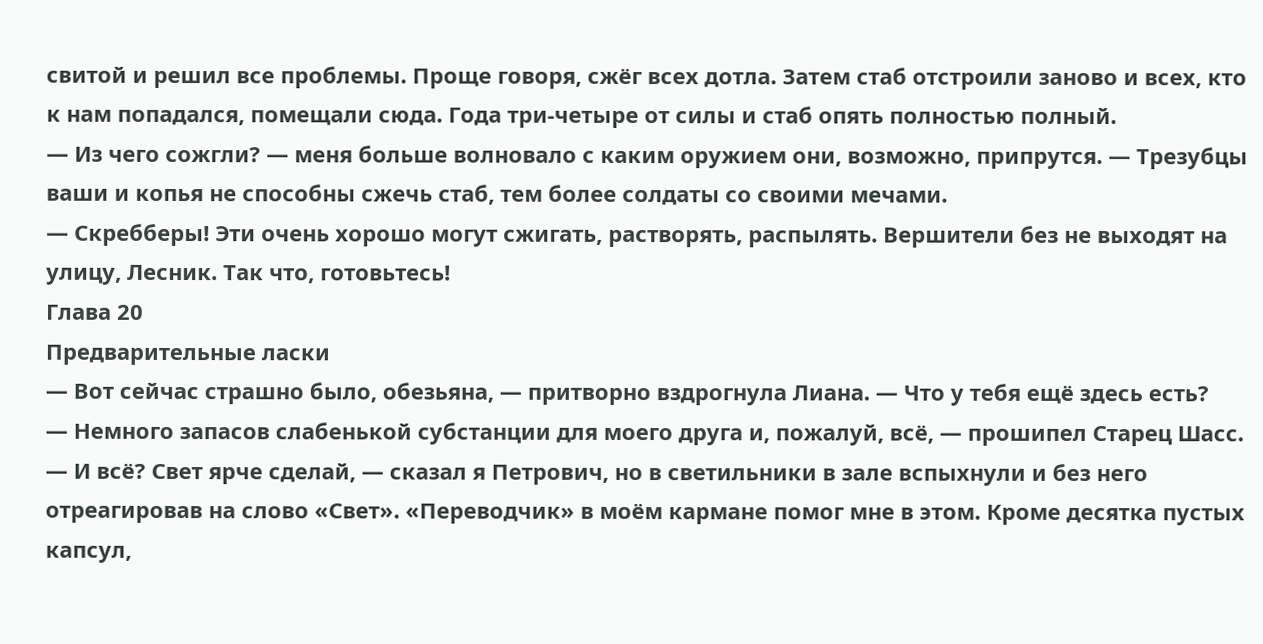свитой и решил все проблемы. Проще говоря, сжёг всех дотла. Затем стаб отстроили заново и всех, кто к нам попадался, помещали сюда. Года три-четыре от силы и стаб опять полностью полный.
— Из чего сожгли? — меня больше волновало с каким оружием они, возможно, припрутся. — Трезубцы ваши и копья не способны сжечь стаб, тем более солдаты со своими мечами.
— Скребберы! Эти очень хорошо могут сжигать, растворять, распылять. Вершители без не выходят на улицу, Лесник. Так что, готовьтесь!
Глава 20
Предварительные ласки
— Вот сейчас страшно было, обезьяна, — притворно вздрогнула Лиана. — Что у тебя ещё здесь есть?
— Немного запасов слабенькой субстанции для моего друга и, пожалуй, всё, — прошипел Старец Шасс.
— И всё? Свет ярче сделай, — сказал я Петрович, но в светильники в зале вспыхнули и без него отреагировав на слово «Свет». «Переводчик» в моём кармане помог мне в этом. Кроме десятка пустых капсул,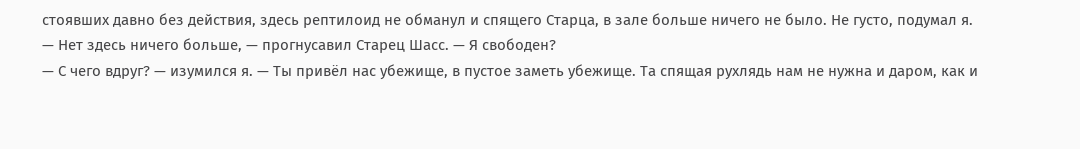стоявших давно без действия, здесь рептилоид не обманул и спящего Старца, в зале больше ничего не было. Не густо, подумал я.
— Нет здесь ничего больше, — прогнусавил Старец Шасс. — Я свободен?
— С чего вдруг? — изумился я. — Ты привёл нас убежище, в пустое заметь убежище. Та спящая рухлядь нам не нужна и даром, как и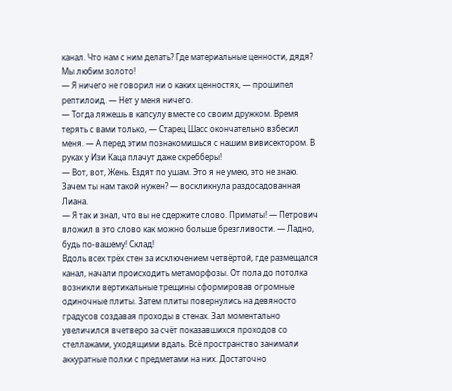канал. Что нам с ним делать? Где материальные ценности, дядя? Мы любим золото!
— Я ничего не говорил ни о каких ценностях, — прошипел рептилоид. — Нет у меня ничего.
— Тогда ляжешь в капсулу вместе со своим дружком. Время терять с вами только, — Старец Шасс окончательно взбесил меня. — А перед этим познакомишься с нашим вивисектором. В руках у Изи Каца плачут даже скребберы!
— Вот, вот, Жень. Ездят по ушам. Это я не умею, это не знаю. Зачем ты нам такой нужен? — воскликнула раздосадованная Лиана.
— Я так и знал, что вы не сдержите слово. Приматы! — Петрович вложил в это слово как можно больше брезгливости. — Ладно, будь по-вашему! Склад!
Вдоль всех трёх стен за исключением четвёртой, где размещался канал, начали происходить метаморфозы. От пола до потолка возникли вертикальные трещины сформировав огромные одиночные плиты. Затем плиты повернулись на девяносто градусов создавая проходы в стенах. Зал моментально увеличился вчетверо за счёт показавшихся проходов со стеллажами, уходящими вдаль. Всё пространство занимали аккуратные полки с предметами на них. Достаточно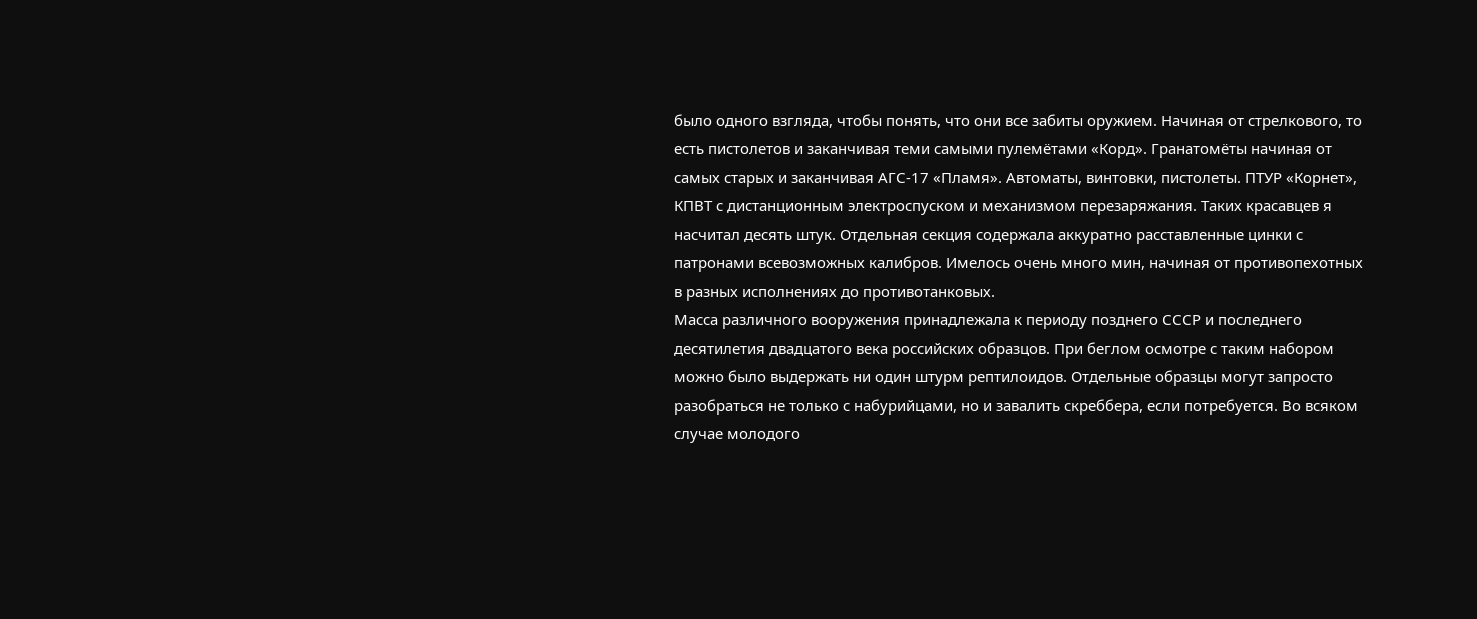было одного взгляда, чтобы понять, что они все забиты оружием. Начиная от стрелкового, то есть пистолетов и заканчивая теми самыми пулемётами «Корд». Гранатомёты начиная от самых старых и заканчивая АГС-17 «Пламя». Автоматы, винтовки, пистолеты. ПТУР «Корнет», КПВТ с дистанционным электроспуском и механизмом перезаряжания. Таких красавцев я насчитал десять штук. Отдельная секция содержала аккуратно расставленные цинки с патронами всевозможных калибров. Имелось очень много мин, начиная от противопехотных в разных исполнениях до противотанковых.
Масса различного вооружения принадлежала к периоду позднего СССР и последнего десятилетия двадцатого века российских образцов. При беглом осмотре с таким набором можно было выдержать ни один штурм рептилоидов. Отдельные образцы могут запросто разобраться не только с набурийцами, но и завалить скреббера, если потребуется. Во всяком случае молодого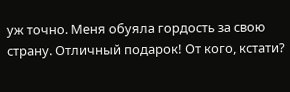уж точно. Меня обуяла гордость за свою страну. Отличный подарок! От кого, кстати?